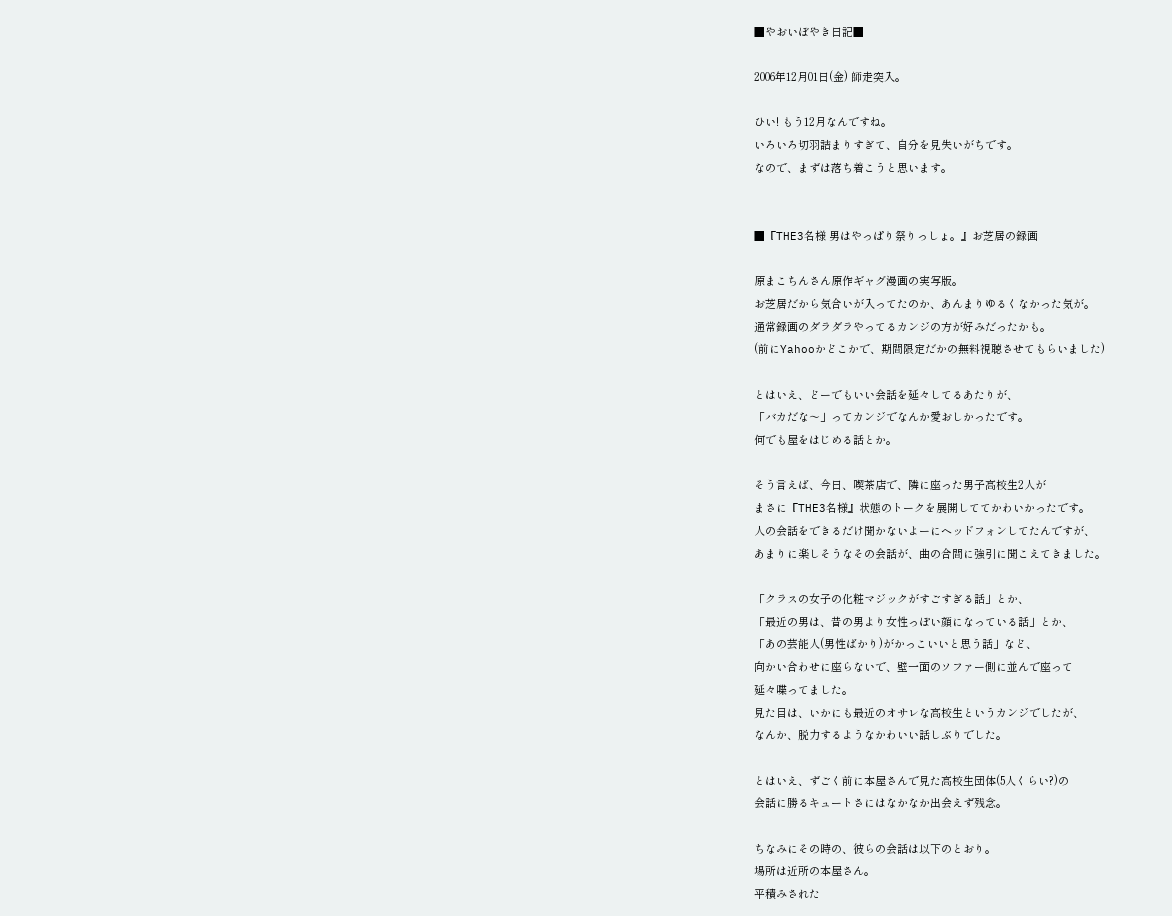■やおいぼやき日記■

2006年12月01日(金) 師走突入。

ひい! もう12月なんですね。
いろいろ切羽詰まりすぎて、自分を見失いがちです。
なので、まずは落ち着こうと思います。


■『THE3名様 男はやっぱり祭りっしょ。』お芝居の録画

原まこちんさん原作ギャグ漫画の実写版。
お芝居だから気合いが入ってたのか、あんまりゆるくなかった気が。
通常録画のダラダラやってるカンジの方が好みだったかも。
(前にYahooかどこかで、期間限定だかの無料視聴させてもらいました)

とはいえ、どーでもいい会話を延々してるあたりが、
「バカだな〜」ってカンジでなんか愛おしかったです。
何でも屋をはじめる話とか。

そう言えば、今日、喫茶店で、隣に座った男子高校生2人が
まさに『THE3名様』状態のトークを展開しててかわいかったです。
人の会話をできるだけ聞かないよーにヘッドフォンしてたんですが、
あまりに楽しそうなその会話が、曲の合間に強引に聞こえてきました。

「クラスの女子の化粧マジックがすごすぎる話」とか、
「最近の男は、昔の男より女性っぽい顔になっている話」とか、
「あの芸能人(男性ばかり)がかっこいいと思う話」など、
向かい合わせに座らないで、壁一面のソファー側に並んで座って
延々喋ってました。
見た目は、いかにも最近のオサレな高校生というカンジでしたが、
なんか、脱力するようなかわいい話しぶりでした。

とはいえ、ずごく前に本屋さんで見た高校生団体(5人くらい?)の
会話に勝るキュートさにはなかなか出会えず残念。

ちなみにその時の、彼らの会話は以下のとおり。
場所は近所の本屋さん。
平積みされた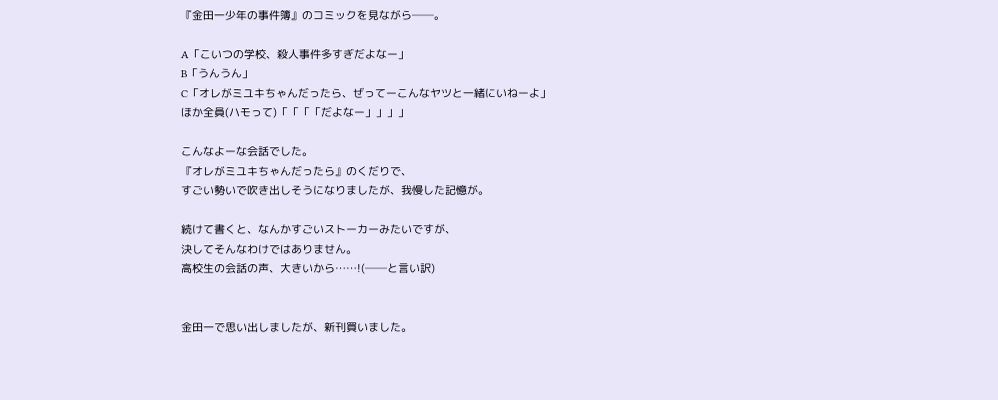『金田一少年の事件簿』のコミックを見ながら──。

A「こいつの学校、殺人事件多すぎだよなー」
B「うんうん」
C「オレがミユキちゃんだったら、ぜってーこんなヤツと一緒にいねーよ」
ほか全員(ハモって)「「「「だよなー」」」」

こんなよーな会話でした。
『オレがミユキちゃんだったら』のくだりで、
すごい勢いで吹き出しそうになりましたが、我慢した記憶が。

続けて書くと、なんかすごいストーカーみたいですが、
決してそんなわけではありません。
高校生の会話の声、大きいから……!(──と言い訳)


金田一で思い出しましたが、新刊買いました。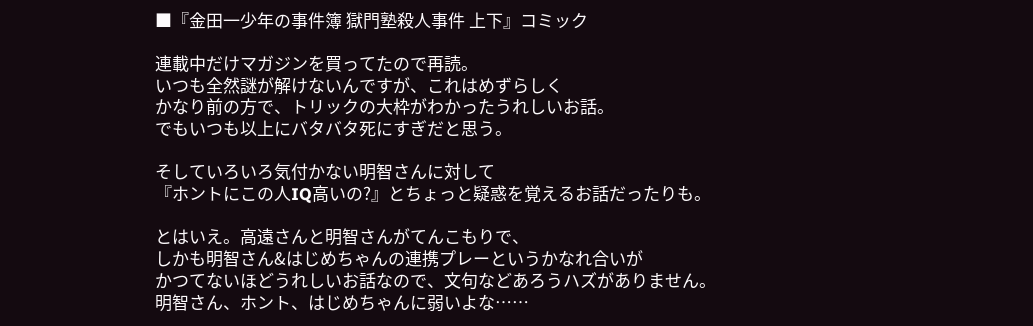■『金田一少年の事件簿 獄門塾殺人事件 上下』コミック

連載中だけマガジンを買ってたので再読。
いつも全然謎が解けないんですが、これはめずらしく
かなり前の方で、トリックの大枠がわかったうれしいお話。
でもいつも以上にバタバタ死にすぎだと思う。

そしていろいろ気付かない明智さんに対して
『ホントにこの人IQ高いの?』とちょっと疑惑を覚えるお話だったりも。

とはいえ。高遠さんと明智さんがてんこもりで、
しかも明智さん&はじめちゃんの連携プレーというかなれ合いが
かつてないほどうれしいお話なので、文句などあろうハズがありません。
明智さん、ホント、はじめちゃんに弱いよな……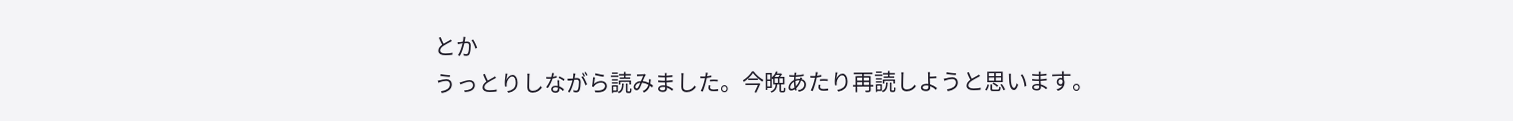とか
うっとりしながら読みました。今晩あたり再読しようと思います。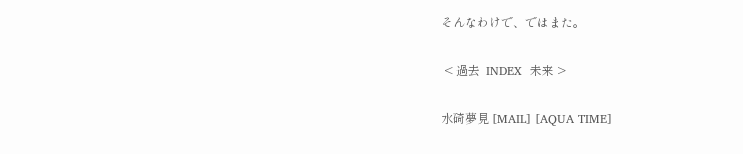そんなわけで、ではまた。


 < 過去  INDEX  未来 >


水碕夢見 [MAIL] [AQUA TIME]